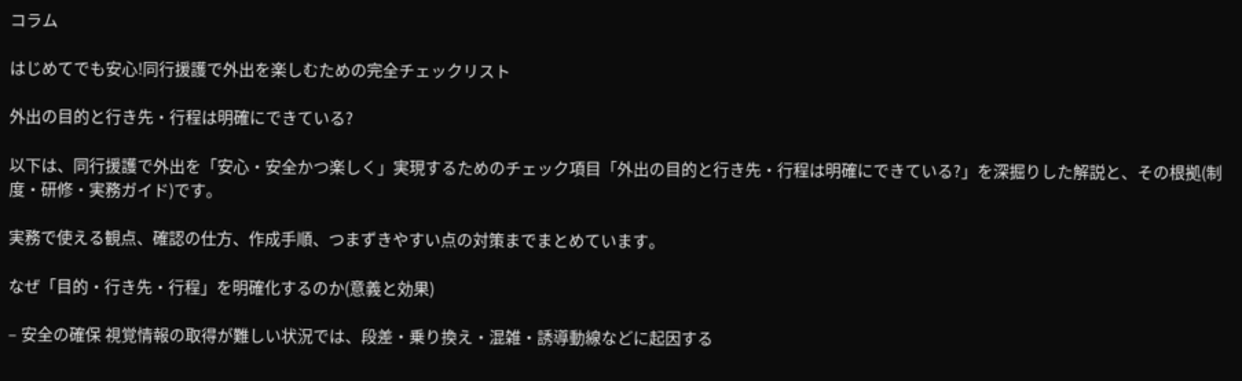コラム

はじめてでも安心!同行援護で外出を楽しむための完全チェックリスト

外出の目的と行き先・行程は明確にできている?

以下は、同行援護で外出を「安心・安全かつ楽しく」実現するためのチェック項目「外出の目的と行き先・行程は明確にできている?」を深掘りした解説と、その根拠(制度・研修・実務ガイド)です。

実務で使える観点、確認の仕方、作成手順、つまずきやすい点の対策までまとめています。

なぜ「目的・行き先・行程」を明確化するのか(意義と効果)

– 安全の確保 視覚情報の取得が難しい状況では、段差・乗り換え・混雑・誘導動線などに起因する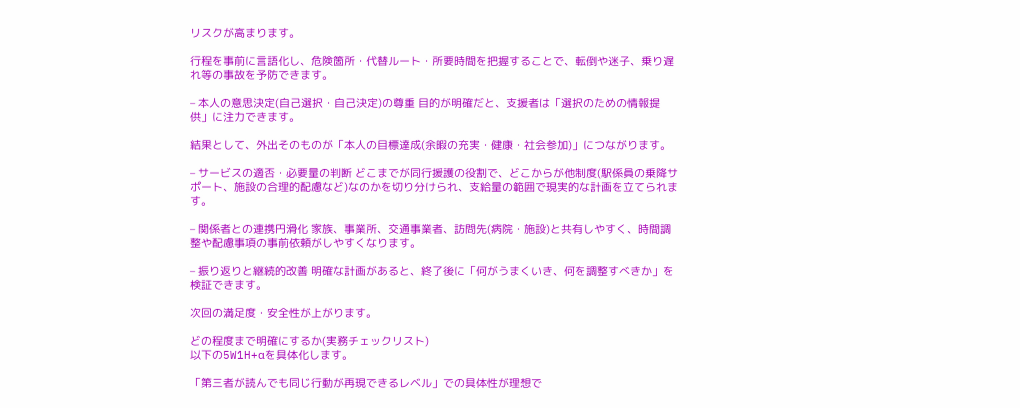リスクが高まります。

行程を事前に言語化し、危険箇所・代替ルート・所要時間を把握することで、転倒や迷子、乗り遅れ等の事故を予防できます。

– 本人の意思決定(自己選択・自己決定)の尊重 目的が明確だと、支援者は「選択のための情報提供」に注力できます。

結果として、外出そのものが「本人の目標達成(余暇の充実・健康・社会参加)」につながります。

– サービスの適否・必要量の判断 どこまでが同行援護の役割で、どこからが他制度(駅係員の乗降サポート、施設の合理的配慮など)なのかを切り分けられ、支給量の範囲で現実的な計画を立てられます。

– 関係者との連携円滑化 家族、事業所、交通事業者、訪問先(病院・施設)と共有しやすく、時間調整や配慮事項の事前依頼がしやすくなります。

– 振り返りと継続的改善 明確な計画があると、終了後に「何がうまくいき、何を調整すべきか」を検証できます。

次回の満足度・安全性が上がります。

どの程度まで明確にするか(実務チェックリスト)
以下の5W1H+αを具体化します。

「第三者が読んでも同じ行動が再現できるレベル」での具体性が理想で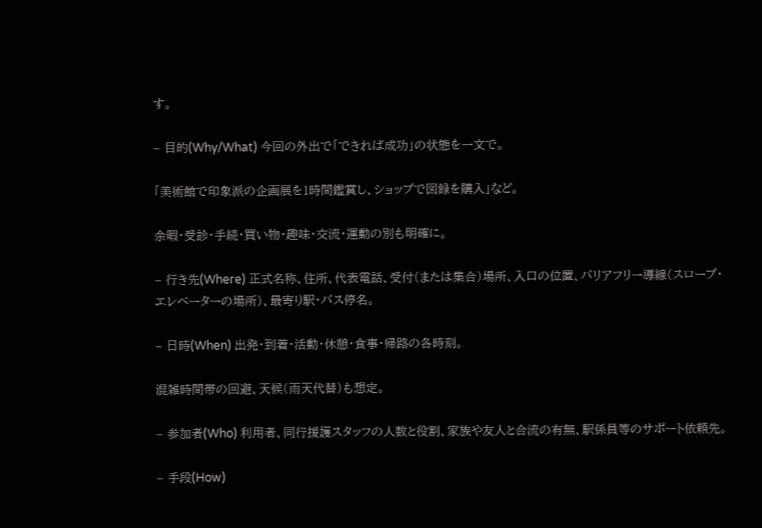す。

– 目的(Why/What) 今回の外出で「できれば成功」の状態を一文で。

「美術館で印象派の企画展を1時間鑑賞し、ショップで図録を購入」など。

余暇・受診・手続・買い物・趣味・交流・運動の別も明確に。

– 行き先(Where) 正式名称、住所、代表電話、受付(または集合)場所、入口の位置、バリアフリー導線(スロープ・エレベーターの場所)、最寄り駅・バス停名。

– 日時(When) 出発・到着・活動・休憩・食事・帰路の各時刻。

混雑時間帯の回避、天候(雨天代替)も想定。

– 参加者(Who) 利用者、同行援護スタッフの人数と役割、家族や友人と合流の有無、駅係員等のサポート依頼先。

– 手段(How)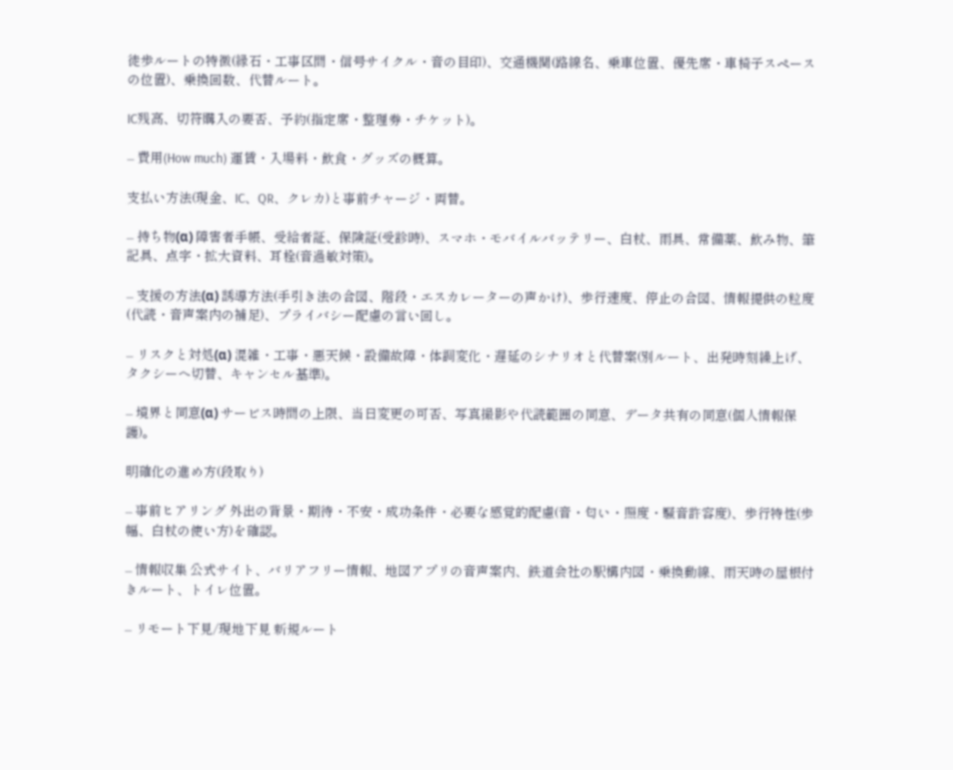徒歩ルートの特徴(縁石・工事区間・信号サイクル・音の目印)、交通機関(路線名、乗車位置、優先席・車椅子スペースの位置)、乗換回数、代替ルート。

IC残高、切符購入の要否、予約(指定席・整理券・チケット)。

– 費用(How much) 運賃・入場料・飲食・グッズの概算。

支払い方法(現金、IC、QR、クレカ)と事前チャージ・両替。

– 持ち物(α) 障害者手帳、受給者証、保険証(受診時)、スマホ・モバイルバッテリー、白杖、雨具、常備薬、飲み物、筆記具、点字・拡大資料、耳栓(音過敏対策)。

– 支援の方法(α) 誘導方法(手引き法の合図、階段・エスカレーターの声かけ)、歩行速度、停止の合図、情報提供の粒度(代読・音声案内の補足)、プライバシー配慮の言い回し。

– リスクと対処(α) 混雑・工事・悪天候・設備故障・体調変化・遅延のシナリオと代替案(別ルート、出発時刻繰上げ、タクシーへ切替、キャンセル基準)。

– 境界と同意(α) サービス時間の上限、当日変更の可否、写真撮影や代読範囲の同意、データ共有の同意(個人情報保護)。

明確化の進め方(段取り)

– 事前ヒアリング 外出の背景・期待・不安・成功条件・必要な感覚的配慮(音・匂い・照度・騒音許容度)、歩行特性(歩幅、白杖の使い方)を確認。

– 情報収集 公式サイト、バリアフリー情報、地図アプリの音声案内、鉄道会社の駅構内図・乗換動線、雨天時の屋根付きルート、トイレ位置。

– リモート下見/現地下見 新規ルート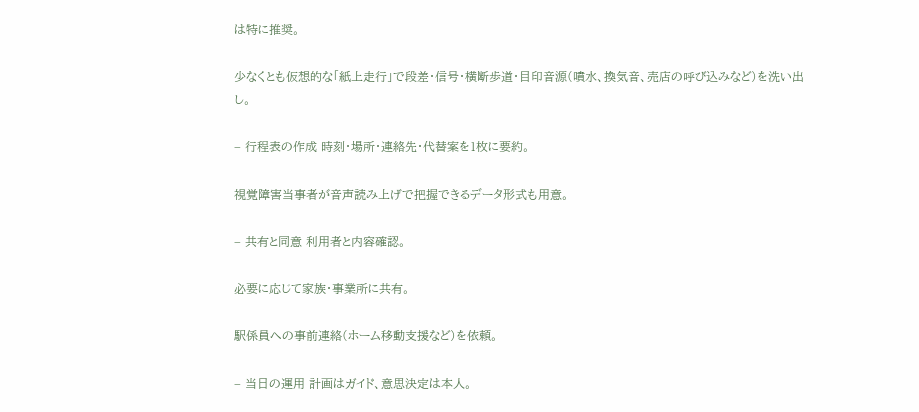は特に推奨。

少なくとも仮想的な「紙上走行」で段差・信号・横断歩道・目印音源(噴水、換気音、売店の呼び込みなど)を洗い出し。

– 行程表の作成 時刻・場所・連絡先・代替案を1枚に要約。

視覚障害当事者が音声読み上げで把握できるデータ形式も用意。

– 共有と同意 利用者と内容確認。

必要に応じて家族・事業所に共有。

駅係員への事前連絡(ホーム移動支援など)を依頼。

– 当日の運用 計画はガイド、意思決定は本人。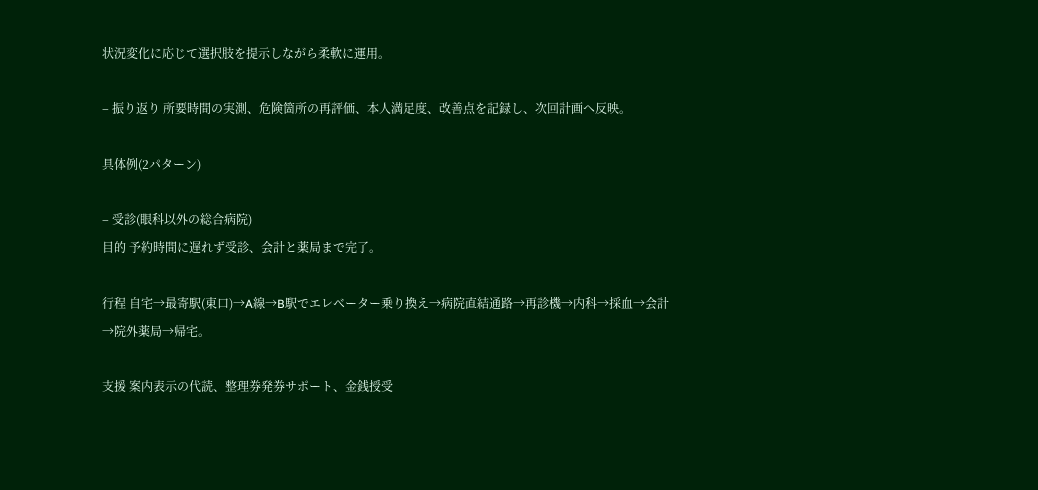状況変化に応じて選択肢を提示しながら柔軟に運用。

– 振り返り 所要時間の実測、危険箇所の再評価、本人満足度、改善点を記録し、次回計画へ反映。

具体例(2パターン)

– 受診(眼科以外の総合病院)
目的 予約時間に遅れず受診、会計と薬局まで完了。

行程 自宅→最寄駅(東口)→A線→B駅でエレベーター乗り換え→病院直結通路→再診機→内科→採血→会計→院外薬局→帰宅。

支援 案内表示の代読、整理券発券サポート、金銭授受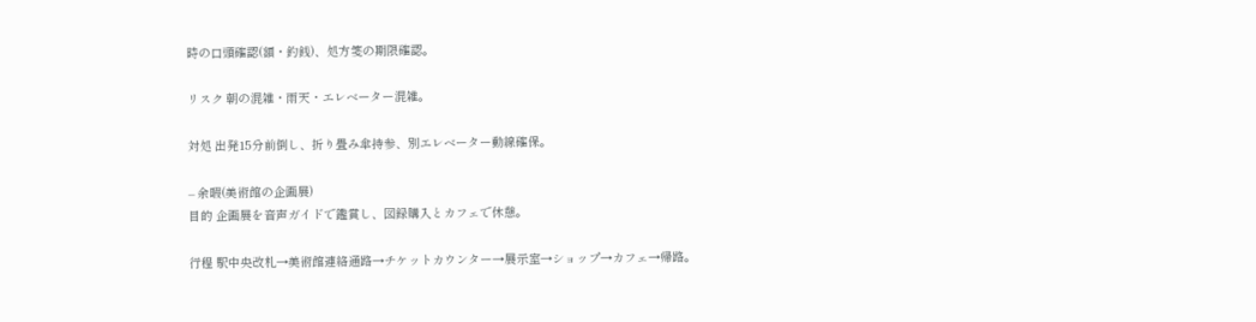時の口頭確認(額・釣銭)、処方箋の期限確認。

リスク 朝の混雑・雨天・エレベーター混雑。

対処 出発15分前倒し、折り畳み傘持参、別エレベーター動線確保。

– 余暇(美術館の企画展)
目的 企画展を音声ガイドで鑑賞し、図録購入とカフェで休憩。

行程 駅中央改札→美術館連絡通路→チケットカウンター→展示室→ショップ→カフェ→帰路。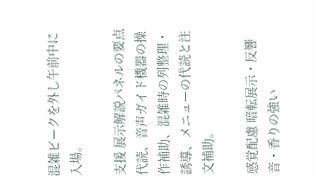混雑ピークを外し午前中に入場。

支援 展示解説パネルの要点代読、音声ガイド機器の操作補助、混雑時の列整理・誘導、メニューの代読と注文補助。

感覚配慮 暗転展示・反響音・香りの強い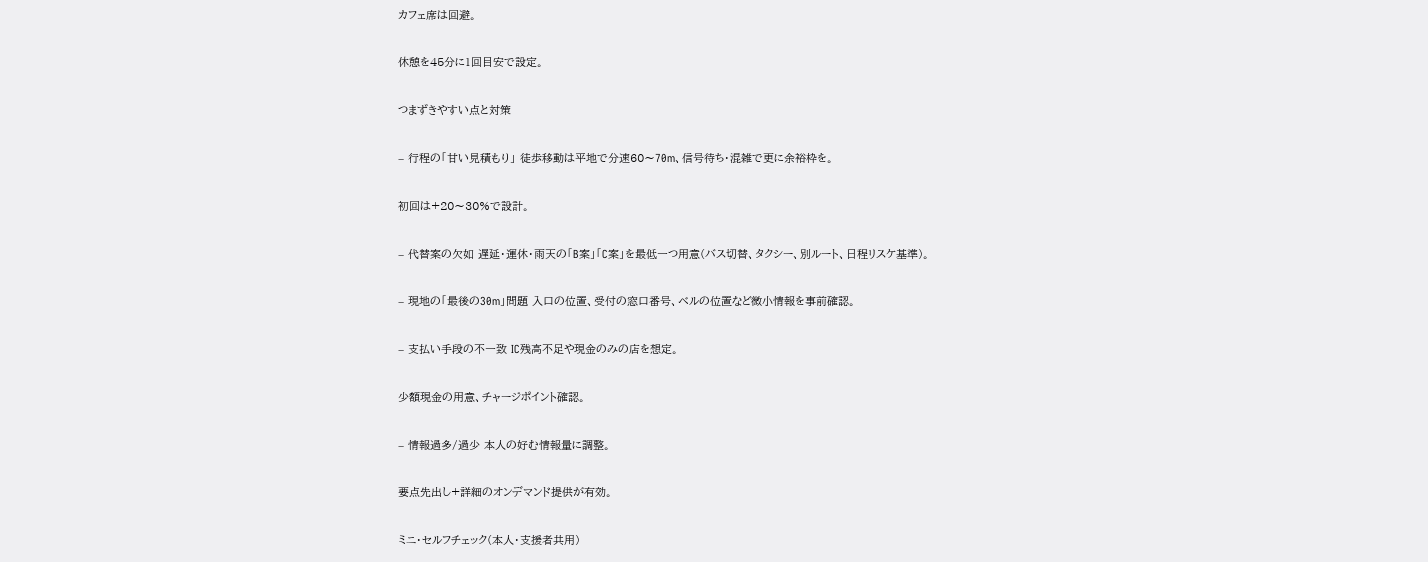カフェ席は回避。

休憩を45分に1回目安で設定。

つまずきやすい点と対策

– 行程の「甘い見積もり」 徒歩移動は平地で分速60〜70m、信号待ち・混雑で更に余裕枠を。

初回は+20〜30%で設計。

– 代替案の欠如 遅延・運休・雨天の「B案」「C案」を最低一つ用意(バス切替、タクシー、別ルート、日程リスケ基準)。

– 現地の「最後の30m」問題 入口の位置、受付の窓口番号、ベルの位置など微小情報を事前確認。

– 支払い手段の不一致 IC残高不足や現金のみの店を想定。

少額現金の用意、チャージポイント確認。

– 情報過多/過少 本人の好む情報量に調整。

要点先出し+詳細のオンデマンド提供が有効。

ミニ・セルフチェック(本人・支援者共用)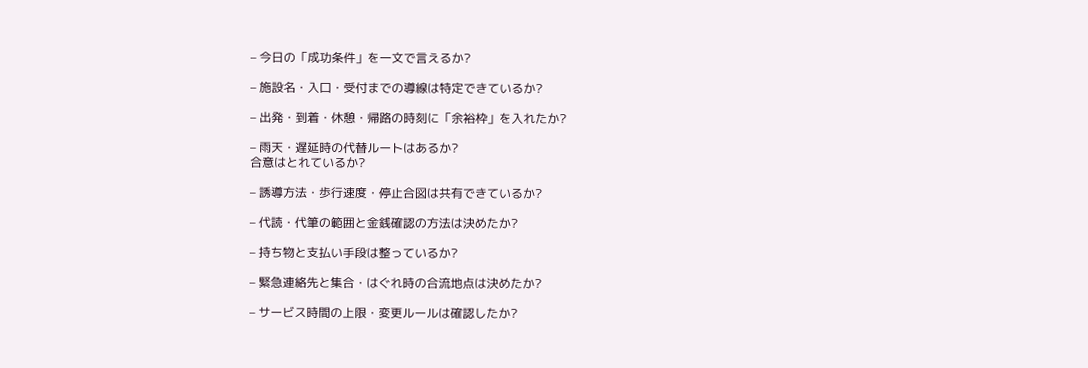– 今日の「成功条件」を一文で言えるか?

– 施設名・入口・受付までの導線は特定できているか?

– 出発・到着・休憩・帰路の時刻に「余裕枠」を入れたか?

– 雨天・遅延時の代替ルートはあるか?
合意はとれているか?

– 誘導方法・歩行速度・停止合図は共有できているか?

– 代読・代筆の範囲と金銭確認の方法は決めたか?

– 持ち物と支払い手段は整っているか?

– 緊急連絡先と集合・はぐれ時の合流地点は決めたか?

– サービス時間の上限・変更ルールは確認したか?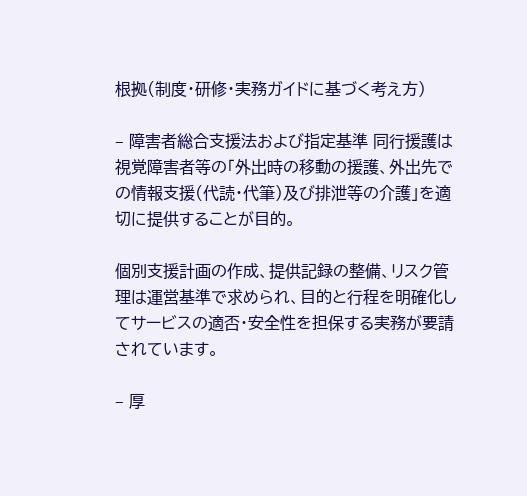根拠(制度・研修・実務ガイドに基づく考え方)

– 障害者総合支援法および指定基準 同行援護は視覚障害者等の「外出時の移動の援護、外出先での情報支援(代読・代筆)及び排泄等の介護」を適切に提供することが目的。

個別支援計画の作成、提供記録の整備、リスク管理は運営基準で求められ、目的と行程を明確化してサービスの適否・安全性を担保する実務が要請されています。

– 厚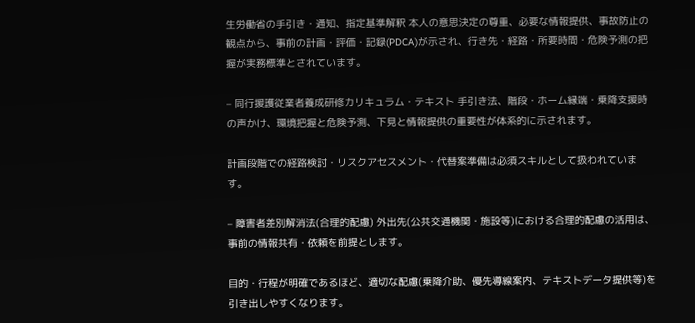生労働省の手引き・通知、指定基準解釈 本人の意思決定の尊重、必要な情報提供、事故防止の観点から、事前の計画・評価・記録(PDCA)が示され、行き先・経路・所要時間・危険予測の把握が実務標準とされています。

– 同行援護従業者養成研修カリキュラム・テキスト 手引き法、階段・ホーム縁端・乗降支援時の声かけ、環境把握と危険予測、下見と情報提供の重要性が体系的に示されます。

計画段階での経路検討・リスクアセスメント・代替案準備は必須スキルとして扱われています。

– 障害者差別解消法(合理的配慮) 外出先(公共交通機関・施設等)における合理的配慮の活用は、事前の情報共有・依頼を前提とします。

目的・行程が明確であるほど、適切な配慮(乗降介助、優先導線案内、テキストデータ提供等)を引き出しやすくなります。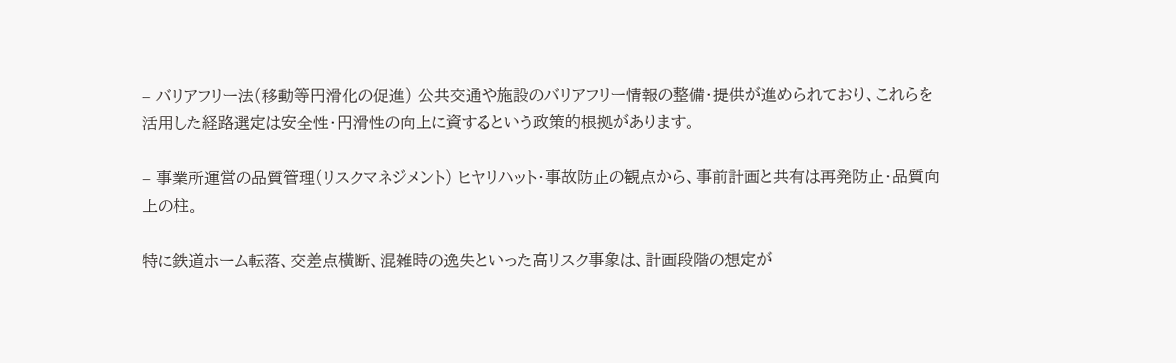– バリアフリー法(移動等円滑化の促進) 公共交通や施設のバリアフリー情報の整備・提供が進められており、これらを活用した経路選定は安全性・円滑性の向上に資するという政策的根拠があります。

– 事業所運営の品質管理(リスクマネジメント) ヒヤリハット・事故防止の観点から、事前計画と共有は再発防止・品質向上の柱。

特に鉄道ホーム転落、交差点横断、混雑時の逸失といった高リスク事象は、計画段階の想定が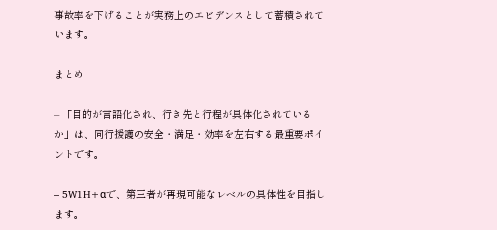事故率を下げることが実務上のエビデンスとして蓄積されています。

まとめ

– 「目的が言語化され、行き先と行程が具体化されているか」は、同行援護の安全・満足・効率を左右する最重要ポイントです。

– 5W1H+αで、第三者が再現可能なレベルの具体性を目指します。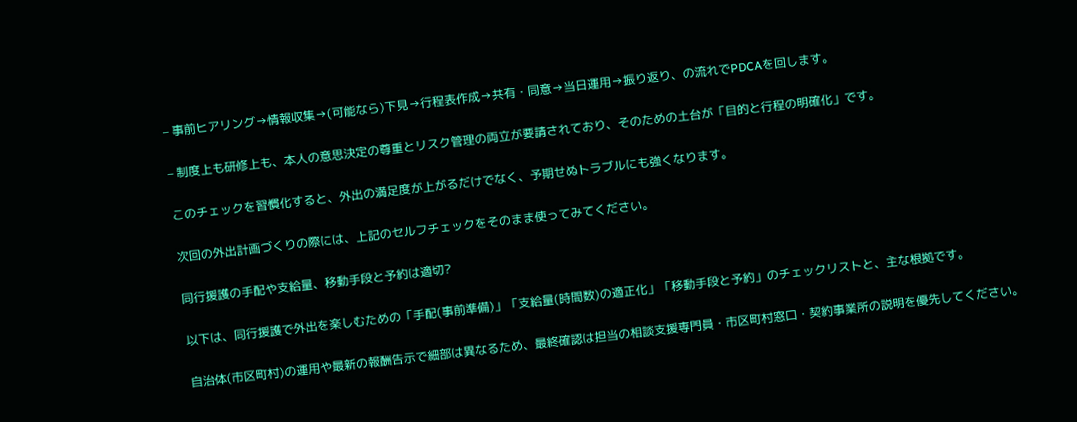– 事前ヒアリング→情報収集→(可能なら)下見→行程表作成→共有・同意→当日運用→振り返り、の流れでPDCAを回します。

– 制度上も研修上も、本人の意思決定の尊重とリスク管理の両立が要請されており、そのための土台が「目的と行程の明確化」です。

このチェックを習慣化すると、外出の満足度が上がるだけでなく、予期せぬトラブルにも強くなります。

次回の外出計画づくりの際には、上記のセルフチェックをそのまま使ってみてください。

同行援護の手配や支給量、移動手段と予約は適切?

以下は、同行援護で外出を楽しむための「手配(事前準備)」「支給量(時間数)の適正化」「移動手段と予約」のチェックリストと、主な根拠です。

自治体(市区町村)の運用や最新の報酬告示で細部は異なるため、最終確認は担当の相談支援専門員・市区町村窓口・契約事業所の説明を優先してください。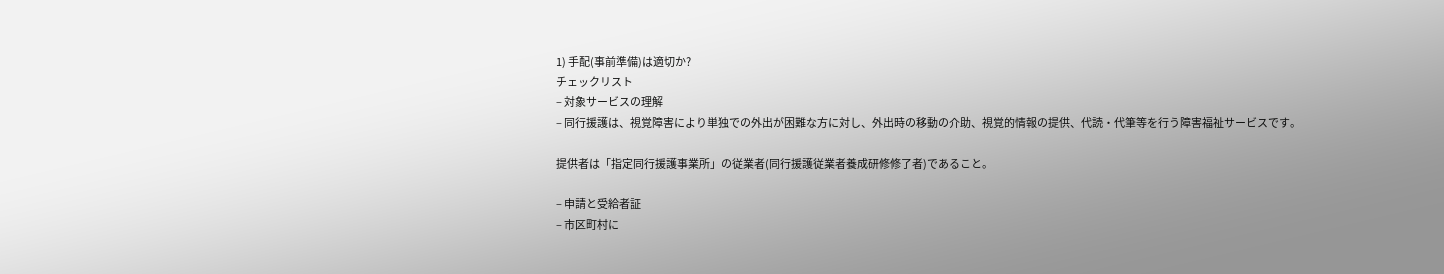1) 手配(事前準備)は適切か?
チェックリスト
– 対象サービスの理解
– 同行援護は、視覚障害により単独での外出が困難な方に対し、外出時の移動の介助、視覚的情報の提供、代読・代筆等を行う障害福祉サービスです。

提供者は「指定同行援護事業所」の従業者(同行援護従業者養成研修修了者)であること。

– 申請と受給者証
– 市区町村に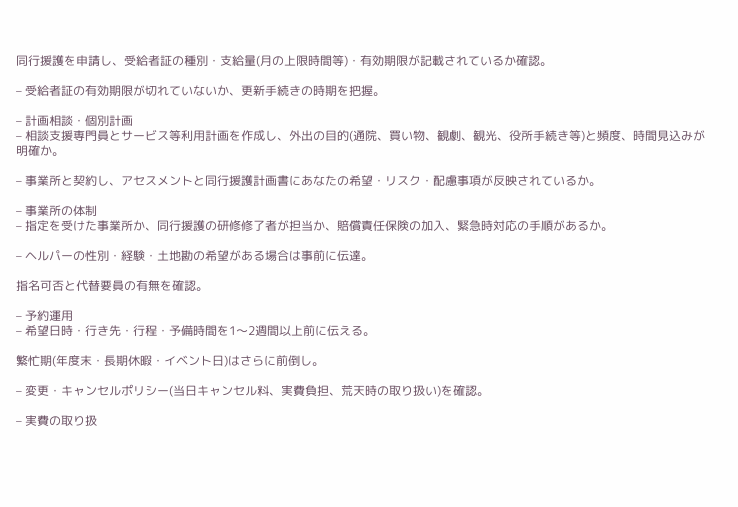同行援護を申請し、受給者証の種別・支給量(月の上限時間等)・有効期限が記載されているか確認。

– 受給者証の有効期限が切れていないか、更新手続きの時期を把握。

– 計画相談・個別計画
– 相談支援専門員とサービス等利用計画を作成し、外出の目的(通院、買い物、観劇、観光、役所手続き等)と頻度、時間見込みが明確か。

– 事業所と契約し、アセスメントと同行援護計画書にあなたの希望・リスク・配慮事項が反映されているか。

– 事業所の体制
– 指定を受けた事業所か、同行援護の研修修了者が担当か、賠償責任保険の加入、緊急時対応の手順があるか。

– ヘルパーの性別・経験・土地勘の希望がある場合は事前に伝達。

指名可否と代替要員の有無を確認。

– 予約運用
– 希望日時・行き先・行程・予備時間を1〜2週間以上前に伝える。

繁忙期(年度末・長期休暇・イベント日)はさらに前倒し。

– 変更・キャンセルポリシー(当日キャンセル料、実費負担、荒天時の取り扱い)を確認。

– 実費の取り扱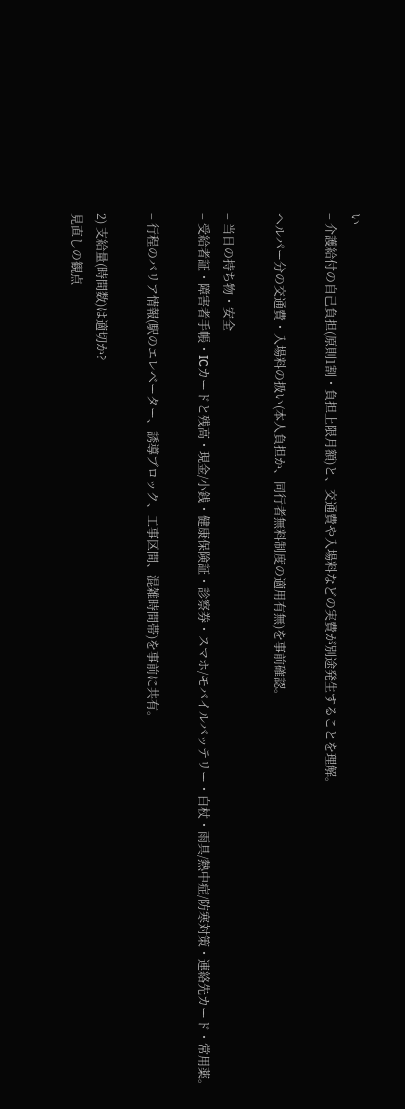い
– 介護給付の自己負担(原則1割・負担上限月額)と、交通費や入場料などの実費が別途発生することを理解。

ヘルパー分の交通費・入場料の扱い(本人負担か、同行者無料制度の適用有無)を事前確認。

– 当日の持ち物・安全
– 受給者証・障害者手帳・ICカードと残高・現金/小銭・健康保険証・診察券・スマホ/モバイルバッテリー・白杖・雨具/熱中症/防寒対策・連絡先カード・常用薬。

– 行程のバリア情報(駅のエレベーター、誘導ブロック、工事区間、混雑時間帯)を事前に共有。

2) 支給量(時間数)は適切か?
見直しの観点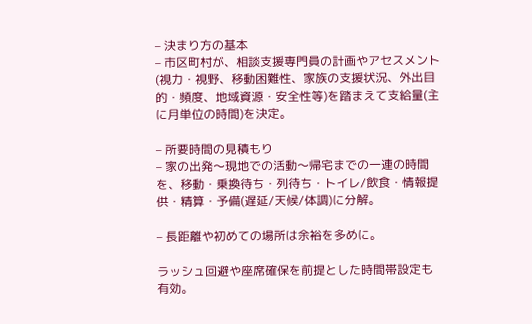– 決まり方の基本
– 市区町村が、相談支援専門員の計画やアセスメント(視力・視野、移動困難性、家族の支援状況、外出目的・頻度、地域資源・安全性等)を踏まえて支給量(主に月単位の時間)を決定。

– 所要時間の見積もり
– 家の出発〜現地での活動〜帰宅までの一連の時間を、移動・乗換待ち・列待ち・トイレ/飲食・情報提供・精算・予備(遅延/天候/体調)に分解。

– 長距離や初めての場所は余裕を多めに。

ラッシュ回避や座席確保を前提とした時間帯設定も有効。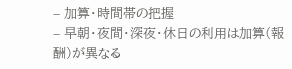– 加算・時間帯の把握
– 早朝・夜間・深夜・休日の利用は加算(報酬)が異なる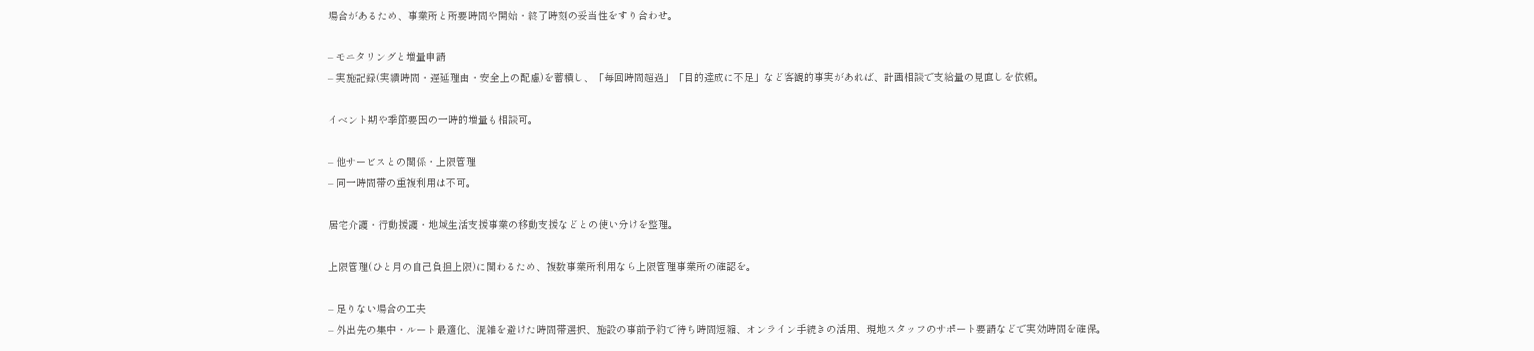場合があるため、事業所と所要時間や開始・終了時刻の妥当性をすり合わせ。

– モニタリングと増量申請
– 実施記録(実績時間・遅延理由・安全上の配慮)を蓄積し、「毎回時間超過」「目的達成に不足」など客観的事実があれば、計画相談で支給量の見直しを依頼。

イベント期や季節要因の一時的増量も相談可。

– 他サービスとの関係・上限管理
– 同一時間帯の重複利用は不可。

居宅介護・行動援護・地域生活支援事業の移動支援などとの使い分けを整理。

上限管理(ひと月の自己負担上限)に関わるため、複数事業所利用なら上限管理事業所の確認を。

– 足りない場合の工夫
– 外出先の集中・ルート最適化、混雑を避けた時間帯選択、施設の事前予約で待ち時間短縮、オンライン手続きの活用、現地スタッフのサポート要請などで実効時間を確保。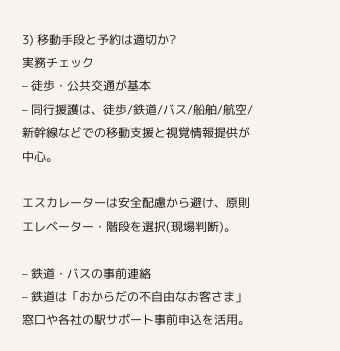3) 移動手段と予約は適切か?
実務チェック
– 徒歩・公共交通が基本
– 同行援護は、徒歩/鉄道/バス/船舶/航空/新幹線などでの移動支援と視覚情報提供が中心。

エスカレーターは安全配慮から避け、原則エレベーター・階段を選択(現場判断)。

– 鉄道・バスの事前連絡
– 鉄道は「おからだの不自由なお客さま」窓口や各社の駅サポート事前申込を活用。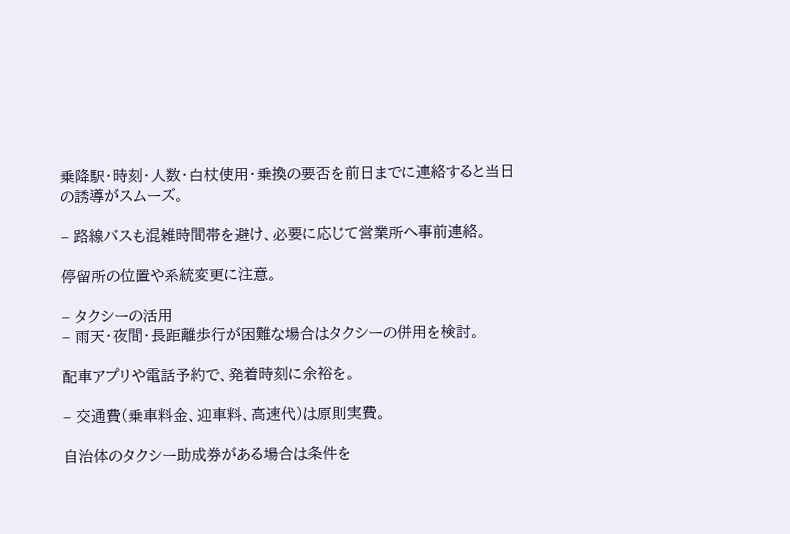乗降駅・時刻・人数・白杖使用・乗換の要否を前日までに連絡すると当日の誘導がスムーズ。

– 路線バスも混雑時間帯を避け、必要に応じて営業所へ事前連絡。

停留所の位置や系統変更に注意。

– タクシーの活用
– 雨天・夜間・長距離歩行が困難な場合はタクシーの併用を検討。

配車アプリや電話予約で、発着時刻に余裕を。

– 交通費(乗車料金、迎車料、高速代)は原則実費。

自治体のタクシー助成券がある場合は条件を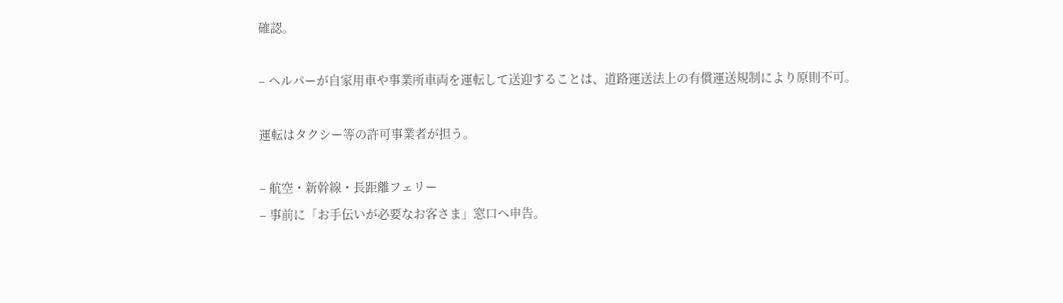確認。

– ヘルパーが自家用車や事業所車両を運転して送迎することは、道路運送法上の有償運送規制により原則不可。

運転はタクシー等の許可事業者が担う。

– 航空・新幹線・長距離フェリー
– 事前に「お手伝いが必要なお客さま」窓口へ申告。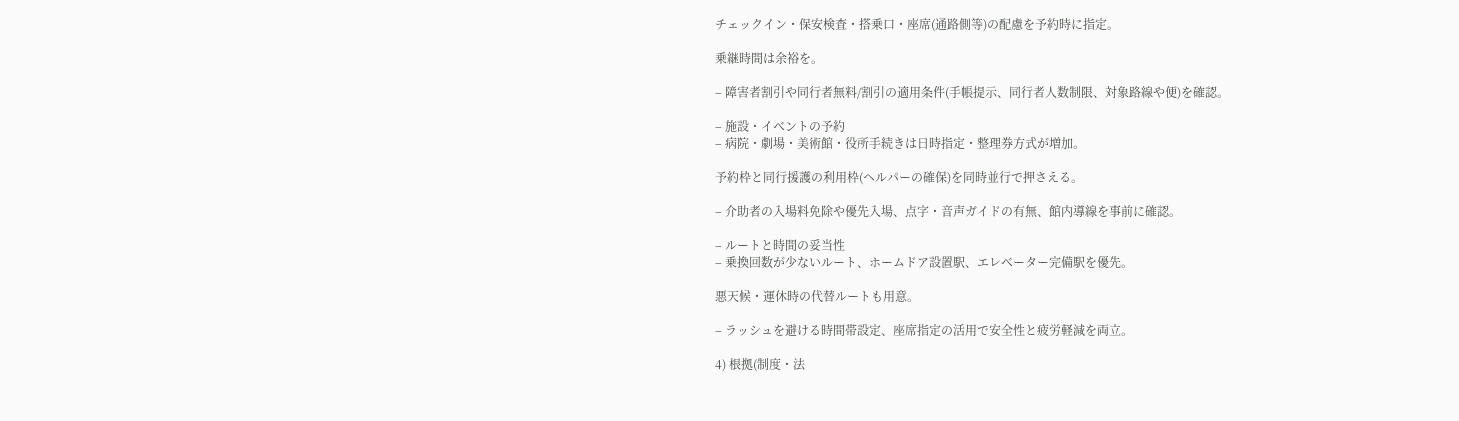チェックイン・保安検査・搭乗口・座席(通路側等)の配慮を予約時に指定。

乗継時間は余裕を。

– 障害者割引や同行者無料/割引の適用条件(手帳提示、同行者人数制限、対象路線や便)を確認。

– 施設・イベントの予約
– 病院・劇場・美術館・役所手続きは日時指定・整理券方式が増加。

予約枠と同行援護の利用枠(ヘルパーの確保)を同時並行で押さえる。

– 介助者の入場料免除や優先入場、点字・音声ガイドの有無、館内導線を事前に確認。

– ルートと時間の妥当性
– 乗換回数が少ないルート、ホームドア設置駅、エレベーター完備駅を優先。

悪天候・運休時の代替ルートも用意。

– ラッシュを避ける時間帯設定、座席指定の活用で安全性と疲労軽減を両立。

4) 根拠(制度・法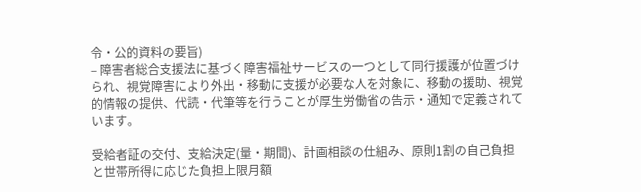令・公的資料の要旨)
– 障害者総合支援法に基づく障害福祉サービスの一つとして同行援護が位置づけられ、視覚障害により外出・移動に支援が必要な人を対象に、移動の援助、視覚的情報の提供、代読・代筆等を行うことが厚生労働省の告示・通知で定義されています。

受給者証の交付、支給決定(量・期間)、計画相談の仕組み、原則1割の自己負担と世帯所得に応じた負担上限月額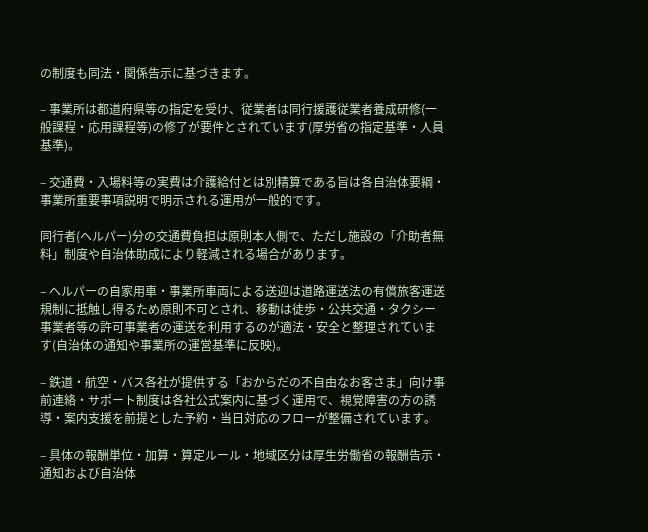の制度も同法・関係告示に基づきます。

– 事業所は都道府県等の指定を受け、従業者は同行援護従業者養成研修(一般課程・応用課程等)の修了が要件とされています(厚労省の指定基準・人員基準)。

– 交通費・入場料等の実費は介護給付とは別精算である旨は各自治体要綱・事業所重要事項説明で明示される運用が一般的です。

同行者(ヘルパー)分の交通費負担は原則本人側で、ただし施設の「介助者無料」制度や自治体助成により軽減される場合があります。

– ヘルパーの自家用車・事業所車両による送迎は道路運送法の有償旅客運送規制に抵触し得るため原則不可とされ、移動は徒歩・公共交通・タクシー事業者等の許可事業者の運送を利用するのが適法・安全と整理されています(自治体の通知や事業所の運営基準に反映)。

– 鉄道・航空・バス各社が提供する「おからだの不自由なお客さま」向け事前連絡・サポート制度は各社公式案内に基づく運用で、視覚障害の方の誘導・案内支援を前提とした予約・当日対応のフローが整備されています。

– 具体の報酬単位・加算・算定ルール・地域区分は厚生労働省の報酬告示・通知および自治体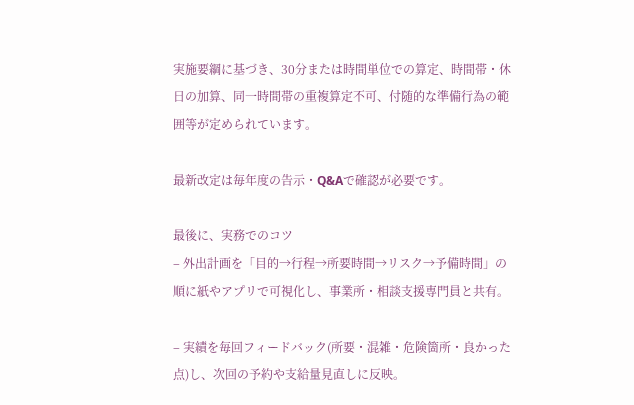実施要綱に基づき、30分または時間単位での算定、時間帯・休日の加算、同一時間帯の重複算定不可、付随的な準備行為の範囲等が定められています。

最新改定は毎年度の告示・Q&Aで確認が必要です。

最後に、実務でのコツ
– 外出計画を「目的→行程→所要時間→リスク→予備時間」の順に紙やアプリで可視化し、事業所・相談支援専門員と共有。

– 実績を毎回フィードバック(所要・混雑・危険箇所・良かった点)し、次回の予約や支給量見直しに反映。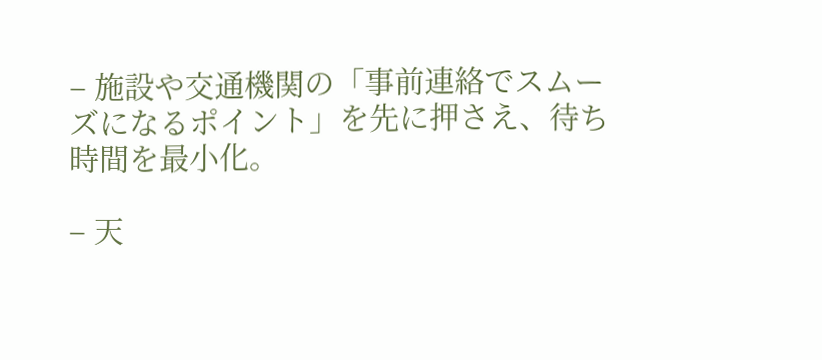– 施設や交通機関の「事前連絡でスムーズになるポイント」を先に押さえ、待ち時間を最小化。

– 天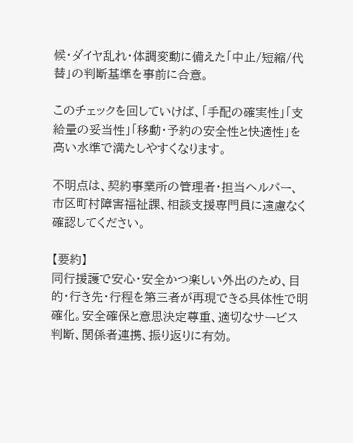候・ダイヤ乱れ・体調変動に備えた「中止/短縮/代替」の判断基準を事前に合意。

このチェックを回していけば、「手配の確実性」「支給量の妥当性」「移動・予約の安全性と快適性」を高い水準で満たしやすくなります。

不明点は、契約事業所の管理者・担当ヘルパー、市区町村障害福祉課、相談支援専門員に遠慮なく確認してください。

【要約】
同行援護で安心・安全かつ楽しい外出のため、目的・行き先・行程を第三者が再現できる具体性で明確化。安全確保と意思決定尊重、適切なサービス判断、関係者連携、振り返りに有効。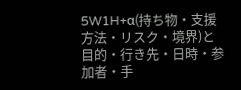5W1H+α(持ち物・支援方法・リスク・境界)と目的・行き先・日時・参加者・手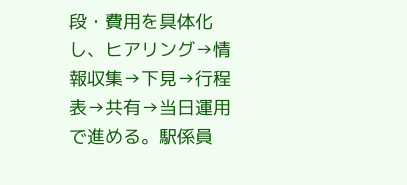段・費用を具体化し、ヒアリング→情報収集→下見→行程表→共有→当日運用で進める。駅係員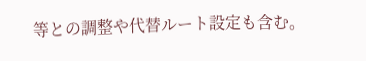等との調整や代替ルート設定も含む。